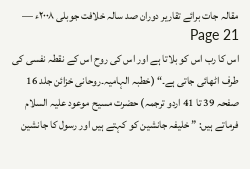مقالہ جات برائے تقاریر دوران صد سالہ خلافت جوبلی ۲۰۰۸ء — Page 21
اس کا رب اس کو بلاتا ہے اور اس کی روح اس کے نقطہ نفسی کی طرف اٹھائی جاتی ہے۔“ (خطبہ الہامیہ۔روحانی خزائن جلد 16 صفحہ 39 تا 41 اردو ترجمہ) حضرت مسیح موعود علیہ السلام فرماتے ہیں: ” خلیفہ جانشین کو کہتے ہیں اور رسول کا جانشین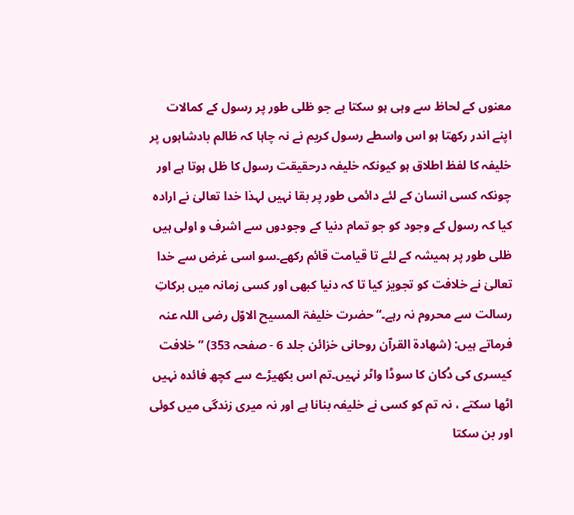معنوں کے لحاظ سے وہی ہو سکتا ہے جو ظلی طور پر رسول کے کمالات اپنے اندر رکھتا ہو اس واسطے رسول کریم نے نہ چاہا کہ ظالم بادشاہوں پر خلیفہ کا لفظ اطلاق ہو کیونکہ خلیفہ درحقیقت رسول کا ظل ہوتا ہے اور چونکہ کسی انسان کے لئے دائمی طور پر بقا نہیں لہذا خدا تعالیٰ نے ارادہ کیا کہ رسول کے وجود کو جو تمام دنیا کے وجودوں سے اشرف و اولی ہیں ظلی طور پر ہمیشہ کے لئے تا قیامت قائم رکھے۔سو اسی غرض سے خدا تعالیٰ نے خلافت کو تجویز کیا تا کہ دنیا کبھی اور کسی زمانہ میں برکاتِ رسالت سے محروم نہ رہے۔“ حضرت خلیفۃ المسیح الاوّل رضی اللہ عنہ فرماتے ہیں: (شهادة القرآن روحانی خزائن جلد 6 - صفحہ 353) ” خلافت کیسری کی دُکان کا سوڈا واٹر نہیں۔تم اس بکھیڑے سے کچھ فائدہ نہیں اٹھا سکتے ، نہ تم کو کسی نے خلیفہ بنانا ہے اور نہ میری زندگی میں کوئی اور بن سکتا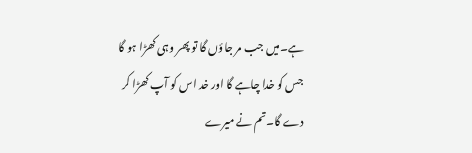ہے۔میں جب مر جاؤں گا تو پھر وہی کھڑا ہو گا جس کو خدا چاہے گا اور خد اس کو آپ کھڑا کر دے گا۔تم نے میرے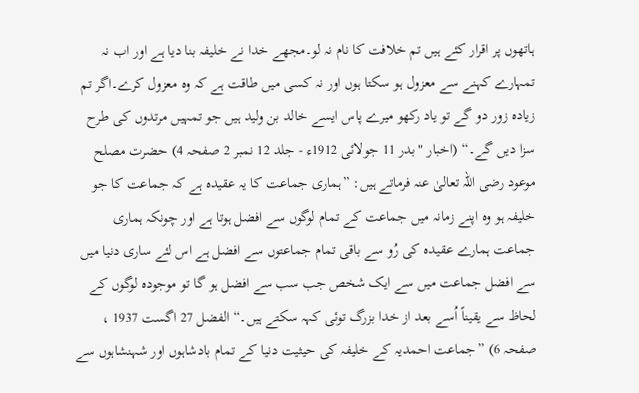ہاتھوں پر اقرار کئے ہیں تم خلافت کا نام نہ لو۔مجھے خدا نے خلیفہ بنا دیا ہے اور اب نہ تمہارے کہنے سے معزول ہو سکتا ہوں اور نہ کسی میں طاقت ہے کہ وہ معزول کرے۔اگر تم زیادہ زور دو گے تو یاد رکھو میرے پاس ایسے خالد بن ولید ہیں جو تمہیں مرتدوں کی طرح سزا دیں گے۔“ (اخبار "بدر 11 جولائی 1912ء - جلد 12 نمبر 2 صفحہ 4) حضرت مصلح موعود رضی اللہ تعالیٰ عنہ فرماتے ہیں: ”ہماری جماعت کا یہ عقیدہ ہے کہ جماعت کا جو خلیفہ ہو وہ اپنے زمانہ میں جماعت کے تمام لوگوں سے افضل ہوتا ہے اور چونکہ ہماری جماعت ہمارے عقیدہ کی رُو سے باقی تمام جماعتوں سے افضل ہے اس لئے ساری دنیا میں سے افضل جماعت میں سے ایک شخص جب سب سے افضل ہو گا تو موجودہ لوگوں کے لحاظ سے یقیناً اُسے بعد از خدا بزرگ توئی کہہ سکتے ہیں۔“ الفضل 27 اگست 1937 ، صفحہ 6) ”جماعت احمدیہ کے خلیفہ کی حیثیت دنیا کے تمام بادشاہوں اور شہنشاہوں سے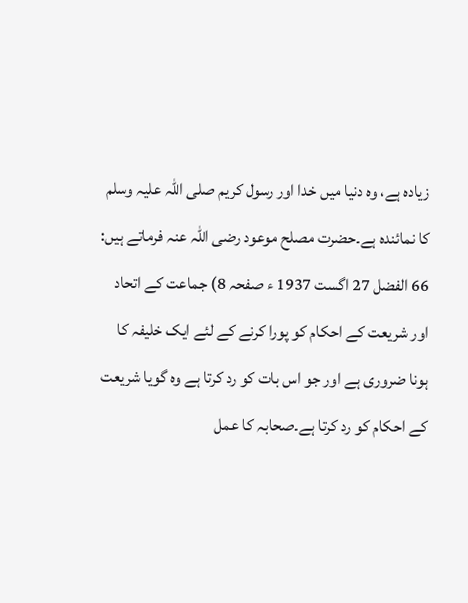زیادہ ہے، وہ دنیا میں خدا اور رسول کریم صلی اللہ علیہ وسلم کا نمائندہ ہے۔حضرت مصلح موعود رضی اللہ عنہ فرماتے ہیں: 66 الفضل 27 اگست 1937 ء صفحہ 8) جماعت کے اتحاد اور شریعت کے احکام کو پورا کرنے کے لئے ایک خلیفہ کا ہونا ضروری ہے اور جو اس بات کو رد کرتا ہے وہ گویا شریعت کے احکام کو رد کرتا ہے۔صحابہ کا عمل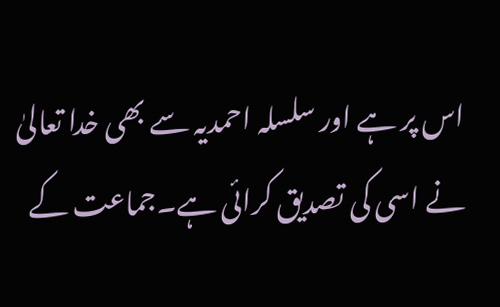اس پر ہے اور سلسلہ احمدیہ سے بھی خدا تعالیٰ نے اسی کی تصدیق کرائی ہے۔جماعت کے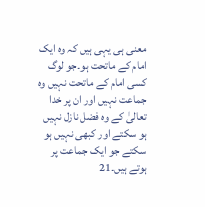معنی ہی یہی ہیں کہ وہ ایک امام کے ماتحت ہو۔جو لوگ کسی امام کے ماتحت نہیں وہ جماعت نہیں اور ان پر خدا تعالیٰ کے وہ فضل نازل نہیں ہو سکتے اور کبھی نہیں ہو سکتے جو ایک جماعت پر ہوتے ہیں۔21